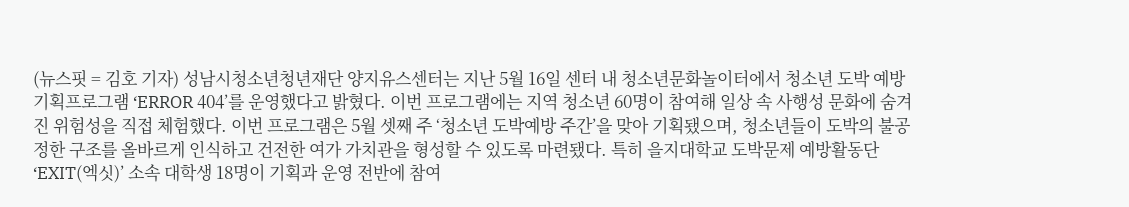(뉴스핏 = 김호 기자) 성남시청소년청년재단 양지유스센터는 지난 5월 16일 센터 내 청소년문화놀이터에서 청소년 도박 예방 기획프로그램 ‘ERROR 404’를 운영했다고 밝혔다. 이번 프로그램에는 지역 청소년 60명이 참여해 일상 속 사행성 문화에 숨겨진 위험성을 직접 체험했다. 이번 프로그램은 5월 셋째 주 ‘청소년 도박예방 주간’을 맞아 기획됐으며, 청소년들이 도박의 불공정한 구조를 올바르게 인식하고 건전한 여가 가치관을 형성할 수 있도록 마련됐다. 특히 을지대학교 도박문제 예방활동단 ‘EXIT(엑싯)’ 소속 대학생 18명이 기획과 운영 전반에 참여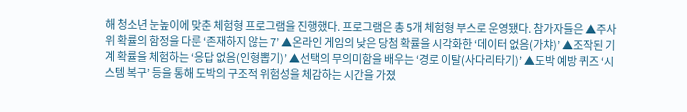해 청소년 눈높이에 맞춘 체험형 프로그램을 진행했다. 프로그램은 총 5개 체험형 부스로 운영됐다. 참가자들은 ▲주사위 확률의 함정을 다룬 ‘존재하지 않는 7’ ▲온라인 게임의 낮은 당첨 확률을 시각화한 ‘데이터 없음(가챠)’ ▲조작된 기계 확률을 체험하는 ‘응답 없음(인형뽑기)’ ▲선택의 무의미함을 배우는 ‘경로 이탈(사다리타기)’ ▲도박 예방 퀴즈 ‘시스템 복구’ 등을 통해 도박의 구조적 위험성을 체감하는 시간을 가졌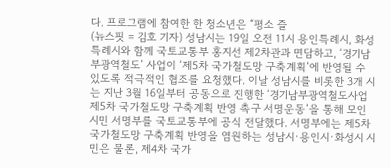다. 프로그램에 참여한 한 청소년은 “평소 즐
(뉴스핏 = 김호 기자) 성남시는 19일 오전 11시 용인특례시, 화성특례시와 함께 국토교통부 홍지선 제2차관과 면담하고, ‘경기남부광역철도’ 사업이 ‘제5차 국가철도망 구축계획’에 반영될 수 있도록 적극적인 협조를 요청했다. 이날 성남시를 비롯한 3개 시는 지난 3월 16일부터 공동으로 진행한 ‘경기남부광역철도사업 제5차 국가철도망 구축계획 반영 촉구 서명운동’을 통해 모인 시민 서명부를 국토교통부에 공식 전달했다. 서명부에는 제5차 국가철도망 구축계획 반영을 염원하는 성남시·용인시·화성시 시민은 물론, 제4차 국가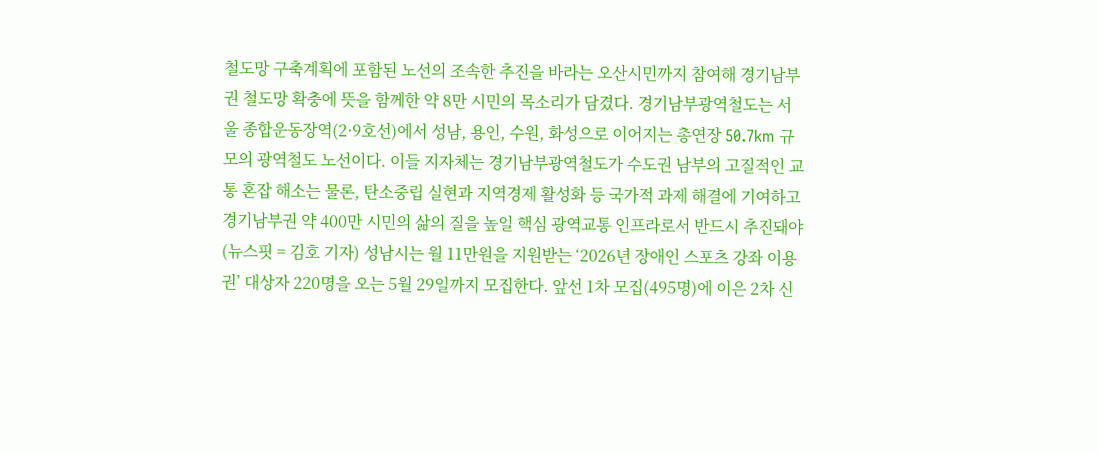철도망 구축계획에 포함된 노선의 조속한 추진을 바라는 오산시민까지 참여해 경기남부권 철도망 확충에 뜻을 함께한 약 8만 시민의 목소리가 담겼다. 경기남부광역철도는 서울 종합운동장역(2·9호선)에서 성남, 용인, 수원, 화성으로 이어지는 총연장 50.7km 규모의 광역철도 노선이다. 이들 지자체는 경기남부광역철도가 수도권 남부의 고질적인 교통 혼잡 해소는 물론, 탄소중립 실현과 지역경제 활성화 등 국가적 과제 해결에 기여하고 경기남부권 약 400만 시민의 삶의 질을 높일 핵심 광역교통 인프라로서 반드시 추진돼야
(뉴스핏 = 김호 기자) 성남시는 월 11만원을 지원받는 ‘2026년 장애인 스포츠 강좌 이용권’ 대상자 220명을 오는 5월 29일까지 모집한다. 앞선 1차 모집(495명)에 이은 2차 신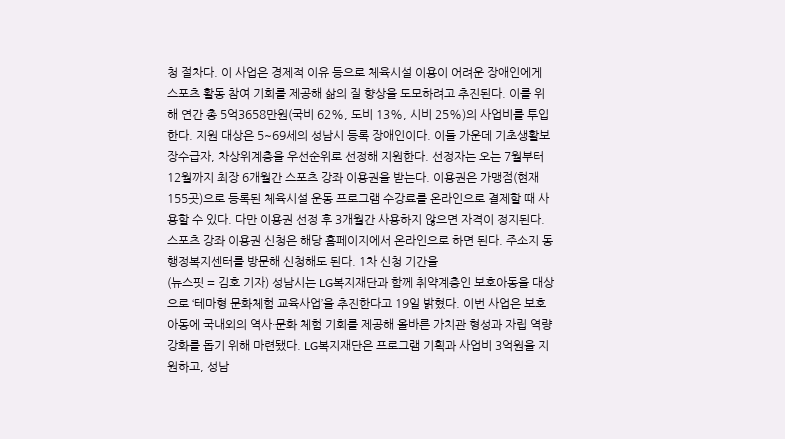청 절차다. 이 사업은 경제적 이유 등으로 체육시설 이용이 어려운 장애인에게 스포츠 활동 참여 기회를 제공해 삶의 질 향상을 도모하려고 추진된다. 이를 위해 연간 총 5억3658만원(국비 62%, 도비 13%, 시비 25%)의 사업비를 투입한다. 지원 대상은 5~69세의 성남시 등록 장애인이다. 이들 가운데 기초생활보장수급자, 차상위계층을 우선순위로 선정해 지원한다. 선정자는 오는 7월부터 12월까지 최장 6개월간 스포츠 강좌 이용권을 받는다. 이용권은 가맹점(현재 155곳)으로 등록된 체육시설 운동 프로그램 수강료를 온라인으로 결제할 때 사용할 수 있다. 다만 이용권 선정 후 3개월간 사용하지 않으면 자격이 정지된다. 스포츠 강좌 이용권 신청은 해당 홈페이지에서 온라인으로 하면 된다. 주소지 동 행정복지센터를 방문해 신청해도 된다. 1차 신청 기간을
(뉴스핏 = 김호 기자) 성남시는 LG복지재단과 함께 취약계층인 보호아동을 대상으로 ‘테마형 문화체험 교육사업’을 추진한다고 19일 밝혔다. 이번 사업은 보호아동에 국내외의 역사·문화 체험 기회를 제공해 올바른 가치관 형성과 자립 역량 강화를 돕기 위해 마련됐다. LG복지재단은 프로그램 기획과 사업비 3억원을 지원하고, 성남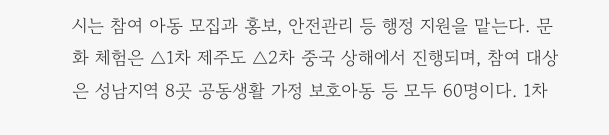시는 참여 아동 모집과 홍보, 안전관리 등 행정 지원을 맡는다. 문화 체험은 △1차 제주도 △2차 중국 상해에서 진행되며, 참여 대상은 성남지역 8곳 공동생활 가정 보호아동 등 모두 60명이다. 1차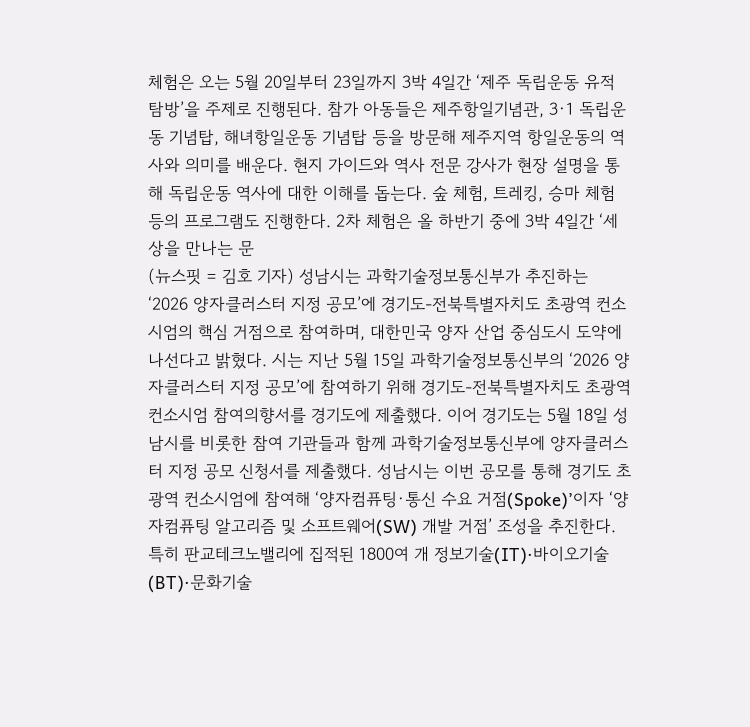체험은 오는 5월 20일부터 23일까지 3박 4일간 ‘제주 독립운동 유적 탐방’을 주제로 진행된다. 참가 아동들은 제주항일기념관, 3·1 독립운동 기념탑, 해녀항일운동 기념탑 등을 방문해 제주지역 항일운동의 역사와 의미를 배운다. 현지 가이드와 역사 전문 강사가 현장 설명을 통해 독립운동 역사에 대한 이해를 돕는다. 숲 체험, 트레킹, 승마 체험 등의 프로그램도 진행한다. 2차 체험은 올 하반기 중에 3박 4일간 ‘세상을 만나는 문
(뉴스핏 = 김호 기자) 성남시는 과학기술정보통신부가 추진하는 ‘2026 양자클러스터 지정 공모’에 경기도-전북특별자치도 초광역 컨소시엄의 핵심 거점으로 참여하며, 대한민국 양자 산업 중심도시 도약에 나선다고 밝혔다. 시는 지난 5월 15일 과학기술정보통신부의 ‘2026 양자클러스터 지정 공모’에 참여하기 위해 경기도-전북특별자치도 초광역 컨소시엄 참여의향서를 경기도에 제출했다. 이어 경기도는 5월 18일 성남시를 비롯한 참여 기관들과 함께 과학기술정보통신부에 양자클러스터 지정 공모 신청서를 제출했다. 성남시는 이번 공모를 통해 경기도 초광역 컨소시엄에 참여해 ‘양자컴퓨팅·통신 수요 거점(Spoke)’이자 ‘양자컴퓨팅 알고리즘 및 소프트웨어(SW) 개발 거점’ 조성을 추진한다. 특히 판교테크노밸리에 집적된 1800여 개 정보기술(IT)·바이오기술(BT)·문화기술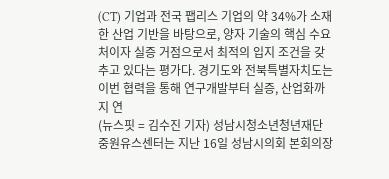(CT) 기업과 전국 팹리스 기업의 약 34%가 소재한 산업 기반을 바탕으로, 양자 기술의 핵심 수요처이자 실증 거점으로서 최적의 입지 조건을 갖추고 있다는 평가다. 경기도와 전북특별자치도는 이번 협력을 통해 연구개발부터 실증, 산업화까지 연
(뉴스핏 = 김수진 기자) 성남시청소년청년재단 중원유스센터는 지난 16일 성남시의회 본회의장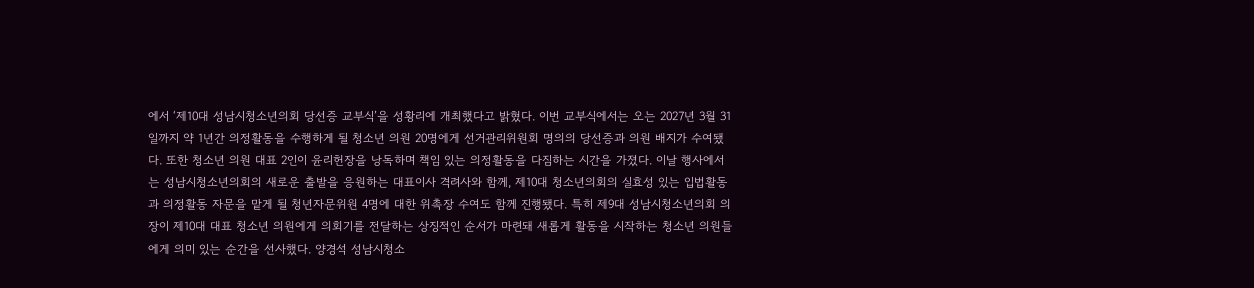에서 ‘제10대 성남시청소년의회 당선증 교부식’을 성황리에 개최했다고 밝혔다. 이번 교부식에서는 오는 2027년 3월 31일까지 약 1년간 의정활동을 수행하게 될 청소년 의원 20명에게 선거관리위원회 명의의 당선증과 의원 배지가 수여됐다. 또한 청소년 의원 대표 2인이 윤리헌장을 낭독하며 책임 있는 의정활동을 다짐하는 시간을 가졌다. 이날 행사에서는 성남시청소년의회의 새로운 출발을 응원하는 대표이사 격려사와 함께, 제10대 청소년의회의 실효성 있는 입법활동과 의정활동 자문을 맡게 될 청년자문위원 4명에 대한 위촉장 수여도 함께 진행됐다. 특히 제9대 성남시청소년의회 의장이 제10대 대표 청소년 의원에게 의회기를 전달하는 상징적인 순서가 마련돼 새롭게 활동을 시작하는 청소년 의원들에게 의미 있는 순간을 선사했다. 양경석 성남시청소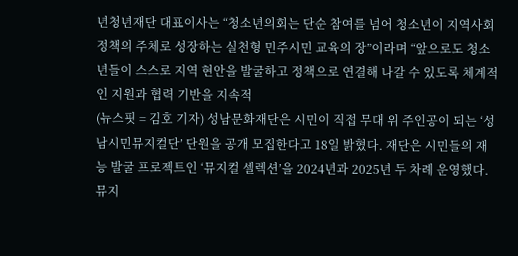년청년재단 대표이사는 “청소년의회는 단순 참여를 넘어 청소년이 지역사회 정책의 주체로 성장하는 실천형 민주시민 교육의 장”이라며 “앞으로도 청소년들이 스스로 지역 현안을 발굴하고 정책으로 연결해 나갈 수 있도록 체계적인 지원과 협력 기반을 지속적
(뉴스핏 = 김호 기자) 성남문화재단은 시민이 직접 무대 위 주인공이 되는 ‘성남시민뮤지컬단’ 단원을 공개 모집한다고 18일 밝혔다. 재단은 시민들의 재능 발굴 프로젝트인 ‘뮤지컬 셀렉션’을 2024년과 2025년 두 차례 운영했다. 뮤지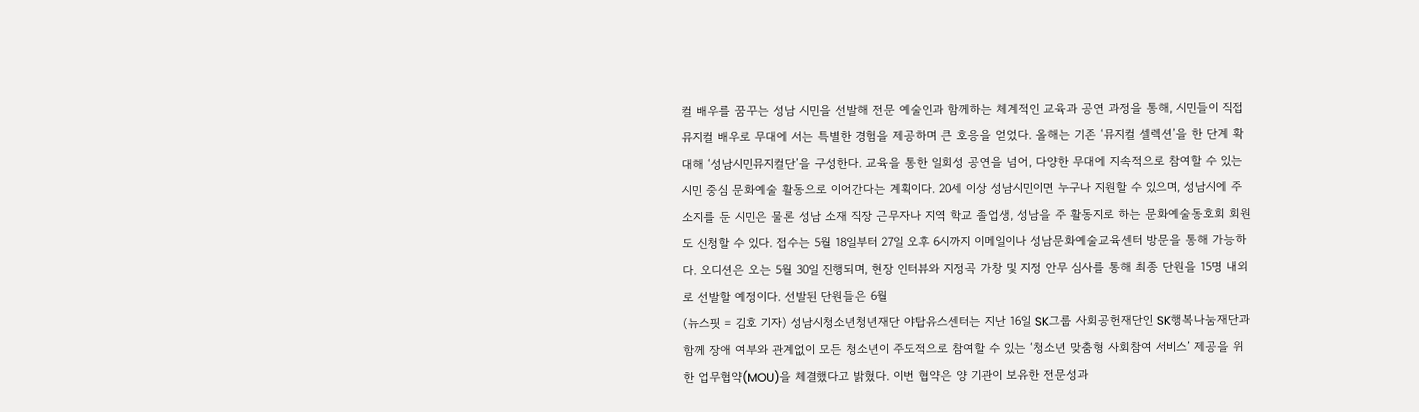컬 배우를 꿈꾸는 성남 시민을 선발해 전문 예술인과 함께하는 체계적인 교육과 공연 과정을 통해, 시민들이 직접 뮤지컬 배우로 무대에 서는 특별한 경험을 제공하며 큰 호응을 얻었다. 올해는 기존 ‘뮤지컬 셀렉션’을 한 단계 확대해 ‘성남시민뮤지컬단’을 구성한다. 교육을 통한 일회성 공연을 넘어, 다양한 무대에 지속적으로 참여할 수 있는 시민 중심 문화예술 활동으로 이어간다는 계획이다. 20세 이상 성남시민이면 누구나 지원할 수 있으며, 성남시에 주소지를 둔 시민은 물론 성남 소재 직장 근무자나 지역 학교 졸업생, 성남을 주 활동지로 하는 문화예술동호회 회원도 신청할 수 있다. 접수는 5월 18일부터 27일 오후 6시까지 이메일이나 성남문화예술교육센터 방문을 통해 가능하다. 오디션은 오는 5월 30일 진행되며, 현장 인터뷰와 지정곡 가창 및 지정 안무 심사를 통해 최종 단원을 15명 내외로 선발할 예정이다. 선발된 단원들은 6월
(뉴스핏 = 김호 기자) 성남시청소년청년재단 야탑유스센터는 지난 16일 SK그룹 사회공헌재단인 SK행복나눔재단과 함께 장애 여부와 관계없이 모든 청소년이 주도적으로 참여할 수 있는 ‘청소년 맞춤형 사회참여 서비스’ 제공을 위한 업무협약(MOU)을 체결했다고 밝혔다. 이번 협약은 양 기관이 보유한 전문성과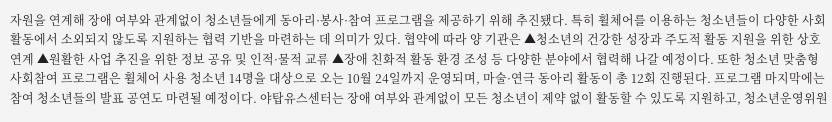자원을 연계해 장애 여부와 관계없이 청소년들에게 동아리·봉사·참여 프로그램을 제공하기 위해 추진됐다. 특히 휠체어를 이용하는 청소년들이 다양한 사회활동에서 소외되지 않도록 지원하는 협력 기반을 마련하는 데 의미가 있다. 협약에 따라 양 기관은 ▲청소년의 건강한 성장과 주도적 활동 지원을 위한 상호 연계 ▲원활한 사업 추진을 위한 정보 공유 및 인적·물적 교류 ▲장애 친화적 활동 환경 조성 등 다양한 분야에서 협력해 나갈 예정이다. 또한 청소년 맞춤형 사회참여 프로그램은 휠체어 사용 청소년 14명을 대상으로 오는 10월 24일까지 운영되며, 마술·연극 동아리 활동이 총 12회 진행된다. 프로그램 마지막에는 참여 청소년들의 발표 공연도 마련될 예정이다. 야탑유스센터는 장애 여부와 관계없이 모든 청소년이 제약 없이 활동할 수 있도록 지원하고, 청소년운영위원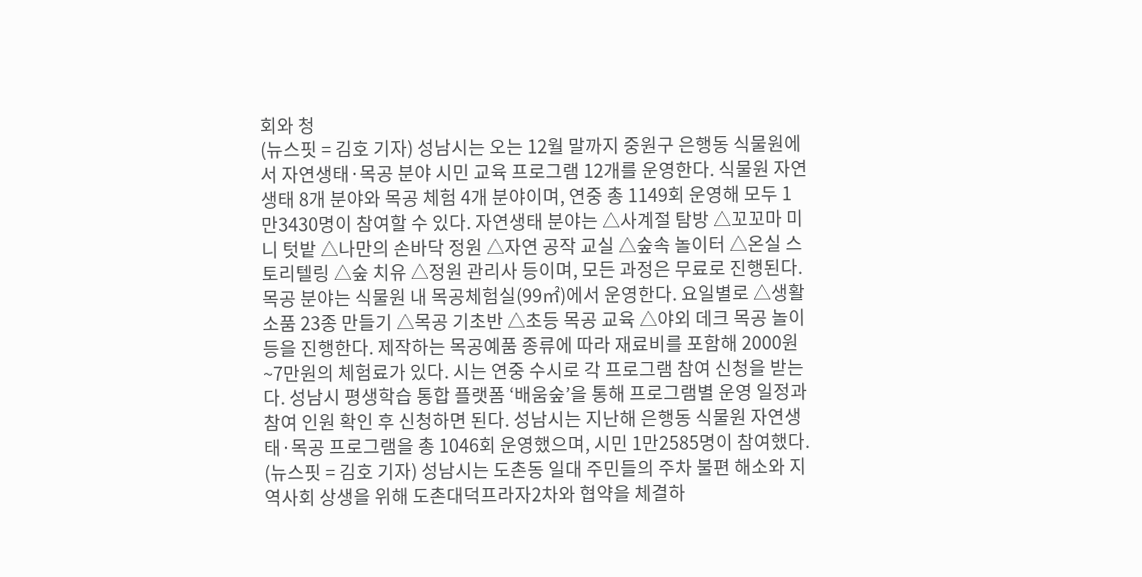회와 청
(뉴스핏 = 김호 기자) 성남시는 오는 12월 말까지 중원구 은행동 식물원에서 자연생태·목공 분야 시민 교육 프로그램 12개를 운영한다. 식물원 자연생태 8개 분야와 목공 체험 4개 분야이며, 연중 총 1149회 운영해 모두 1만3430명이 참여할 수 있다. 자연생태 분야는 △사계절 탐방 △꼬꼬마 미니 텃밭 △나만의 손바닥 정원 △자연 공작 교실 △숲속 놀이터 △온실 스토리텔링 △숲 치유 △정원 관리사 등이며, 모든 과정은 무료로 진행된다. 목공 분야는 식물원 내 목공체험실(99㎡)에서 운영한다. 요일별로 △생활소품 23종 만들기 △목공 기초반 △초등 목공 교육 △야외 데크 목공 놀이 등을 진행한다. 제작하는 목공예품 종류에 따라 재료비를 포함해 2000원~7만원의 체험료가 있다. 시는 연중 수시로 각 프로그램 참여 신청을 받는다. 성남시 평생학습 통합 플랫폼 ‘배움숲’을 통해 프로그램별 운영 일정과 참여 인원 확인 후 신청하면 된다. 성남시는 지난해 은행동 식물원 자연생태·목공 프로그램을 총 1046회 운영했으며, 시민 1만2585명이 참여했다.
(뉴스핏 = 김호 기자) 성남시는 도촌동 일대 주민들의 주차 불편 해소와 지역사회 상생을 위해 도촌대덕프라자2차와 협약을 체결하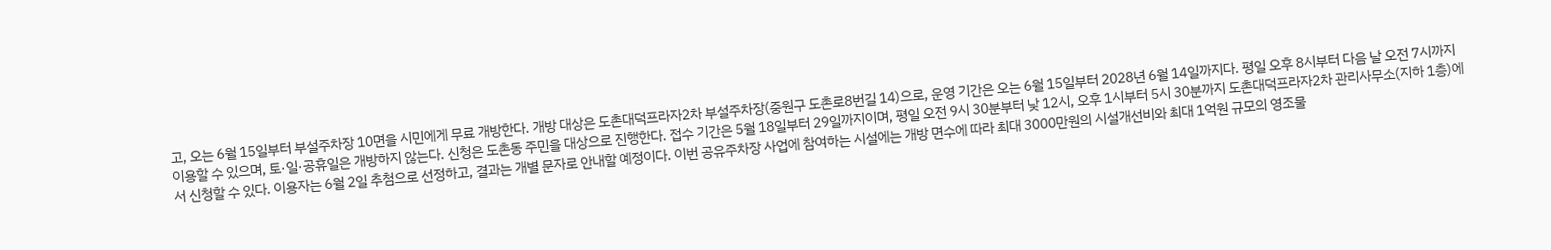고, 오는 6월 15일부터 부설주차장 10면을 시민에게 무료 개방한다. 개방 대상은 도촌대덕프라자2차 부설주차장(중원구 도촌로8번길 14)으로, 운영 기간은 오는 6월 15일부터 2028년 6월 14일까지다. 평일 오후 8시부터 다음 날 오전 7시까지 이용할 수 있으며, 토·일·공휴일은 개방하지 않는다. 신청은 도촌동 주민을 대상으로 진행한다. 접수 기간은 5월 18일부터 29일까지이며, 평일 오전 9시 30분부터 낮 12시, 오후 1시부터 5시 30분까지 도촌대덕프라자2차 관리사무소(지하 1층)에서 신청할 수 있다. 이용자는 6월 2일 추첨으로 선정하고, 결과는 개별 문자로 안내할 예정이다. 이번 공유주차장 사업에 참여하는 시설에는 개방 면수에 따라 최대 3000만원의 시설개선비와 최대 1억원 규모의 영조물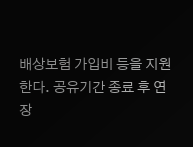배상보험 가입비 등을 지원한다. 공유기간 종료 후 연장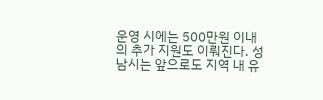운영 시에는 500만원 이내의 추가 지원도 이뤄진다. 성남시는 앞으로도 지역 내 유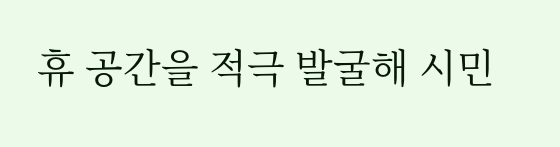휴 공간을 적극 발굴해 시민